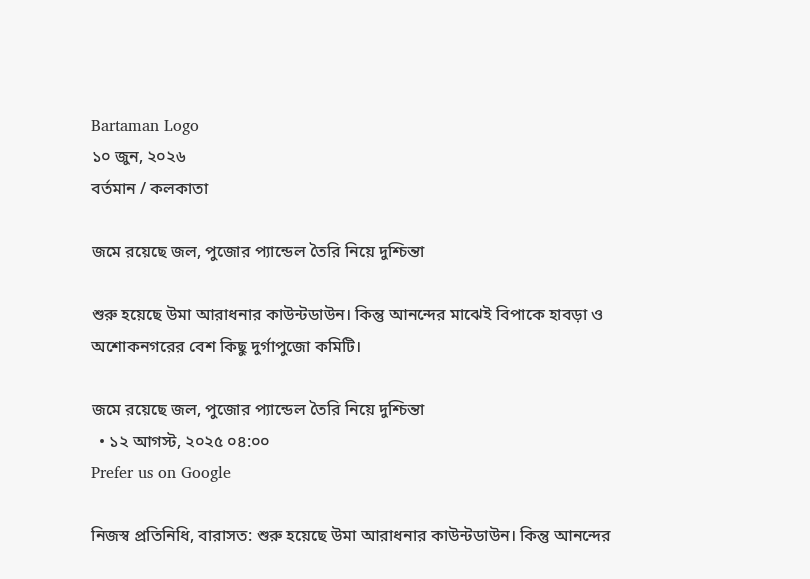Bartaman Logo
১০ জুন, ২০২৬
বর্তমান / কলকাতা

জমে রয়েছে জল, পুজোর প্যান্ডেল তৈরি নিয়ে দুশ্চিন্তা

শুরু হয়েছে উমা আরাধনার কাউন্টডাউন। কিন্তু আনন্দের মাঝেই বিপাকে হাবড়া ও অশোকনগরের বেশ কিছু দুর্গাপুজো কমিটি।

জমে রয়েছে জল, পুজোর প্যান্ডেল তৈরি নিয়ে দুশ্চিন্তা
  • ১২ আগস্ট, ২০২৫ ০৪:০০
Prefer us on Google

নিজস্ব প্রতিনিধি, বারাসত: শুরু হয়েছে উমা আরাধনার কাউন্টডাউন। কিন্তু আনন্দের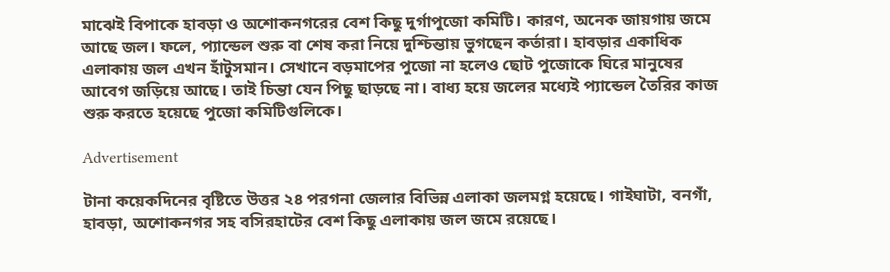মাঝেই বিপাকে হাবড়া ও অশোকনগরের বেশ কিছু দুর্গাপুজো কমিটি। কারণ, অনেক জায়গায় জমে আছে জল। ফলে, প্যান্ডেল শুরু বা শেষ করা নিয়ে দুশ্চিন্তায় ভুগছেন কর্তারা। হাবড়ার একাধিক এলাকায় জল এখন হাঁটুসমান। সেখানে বড়মাপের পুজো না হলেও ছোট পুজোকে ঘিরে মানুষের আবেগ জড়িয়ে আছে। তাই চিন্তা যেন পিছু ছাড়ছে না। বাধ্য হয়ে জলের মধ্যেই প্যান্ডেল তৈরির কাজ শুরু করতে হয়েছে পুজো কমিটিগুলিকে।

Advertisement

টানা কয়েকদিনের বৃষ্টিতে উত্তর ২৪ পরগনা জেলার বিভিন্ন এলাকা জলমগ্ন হয়েছে। গাইঘাটা, বনগাঁ, হাবড়া, অশোকনগর সহ বসিরহাটের বেশ কিছু এলাকায় জল জমে রয়েছে।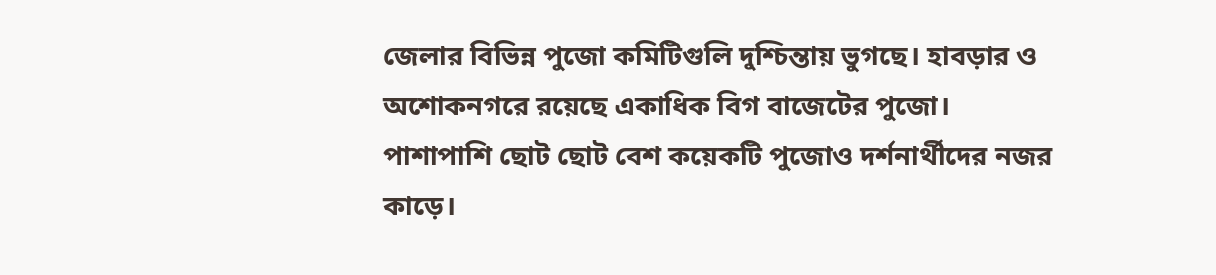জেলার বিভিন্ন পুজো কমিটিগুলি দুশ্চিন্তায় ভুগছে। হাবড়ার ও অশোকনগরে রয়েছে একাধিক বিগ বাজেটের পুজো। পাশাপাশি ছোট ছোট বেশ কয়েকটি পুজোও দর্শনার্থীদের নজর কাড়ে।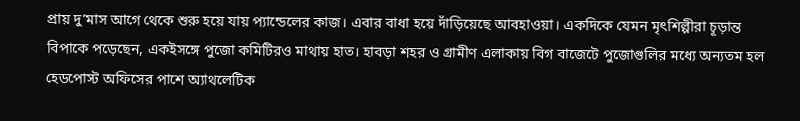প্রায় দু’মাস আগে থেকে শুরু হয়ে যায় প্যান্ডেলের কাজ। এবার বাধা হয়ে দাঁড়িয়েছে আবহাওয়া। একদিকে যেমন মৃৎশিল্পীরা চূড়ান্ত বিপাকে পড়েছেন, একইসঙ্গে পুজো কমিটিরও মাথায় হাত। হাবড়া শহর ও গ্রামীণ এলাকায় বিগ বাজেটে পুজোগুলির মধ্যে অন্যতম হল হেডপোস্ট অফিসের পাশে অ্যাথলেটিক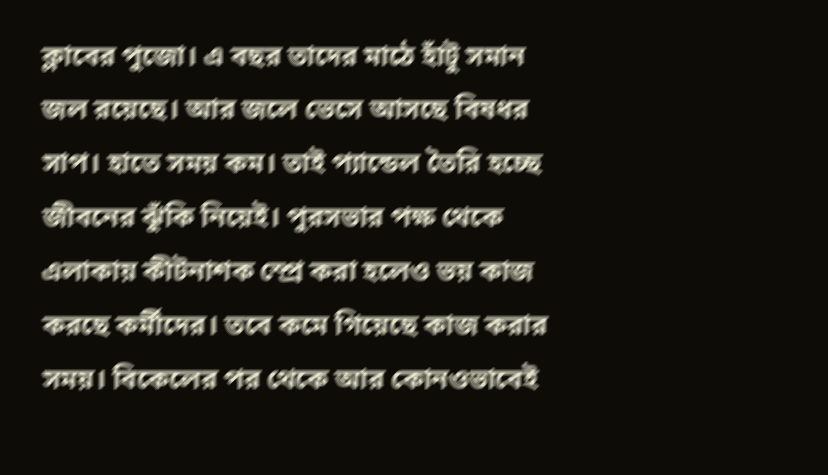ক্লাবের পুজো। এ বছর তাদের মাঠে হাঁটু সমান জল রয়েছে। আর জলে ভেসে আসছে বিষধর সাপ। হাতে সময় কম। তাই প্যান্ডেল তৈরি হচ্ছে জীবনের ঝুঁকি নিয়েই। পুরসভার পক্ষ থেকে এলাকায় কীটনাশক স্প্রে করা হলেও ভয় কাজ করছে কর্মীদের। তবে কমে গিয়েছে কাজ করার সময়। বিকেলের পর থেকে আর কোনওভাবেই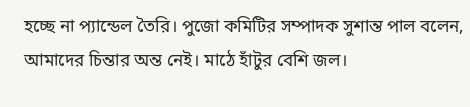হচ্ছে না প্যান্ডেল তৈরি। পুজো কমিটির সম্পাদক সুশান্ত পাল বলেন, আমাদের চিন্তার অন্ত নেই। মাঠে হাঁটুর বেশি জল।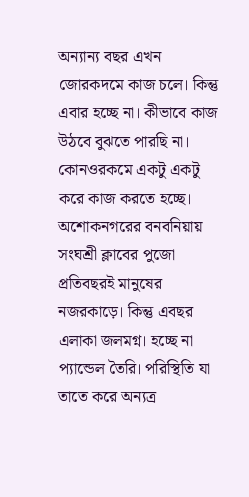অন্যান্য বছর এখন জোরকদমে কাজ চলে। কিন্তু এবার হচ্ছে না। কীভাবে কাজ উঠবে বুঝতে পারছি না। কোনওরকমে একটু একটু করে কাজ করতে হচ্ছে। অশোকনগরের বনবনিয়ায় সংঘশ্রী ক্লাবের পুজো প্রতিবছরই মানুষের নজরকাড়ে। কিন্তু এবছর এলাকা জলমগ্ন। হচ্ছে না প্যান্ডেল তৈরি। পরিস্থিতি যা তাতে করে অন্যত্র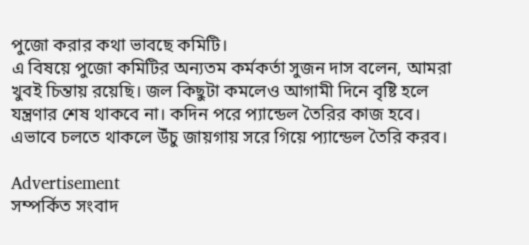পুজো করার কথা ভাবছে কমিটি।
এ বিষয়ে পুজো কমিটির অন্যতম কর্মকর্তা সুজন দাস বলেন, আমরা খুবই চিন্তায় রয়েছি। জল কিছুটা কমলেও আগামী দিনে বৃষ্টি হলে যন্ত্রণার শেষ থাকবে না। কদিন পরে প্যান্ডেল তৈরির কাজ হবে। এভাবে চলতে থাকলে উঁচু জায়গায় সরে গিয়ে প্যান্ডেল তৈরি করব।

Advertisement
সম্পর্কিত সংবাদ